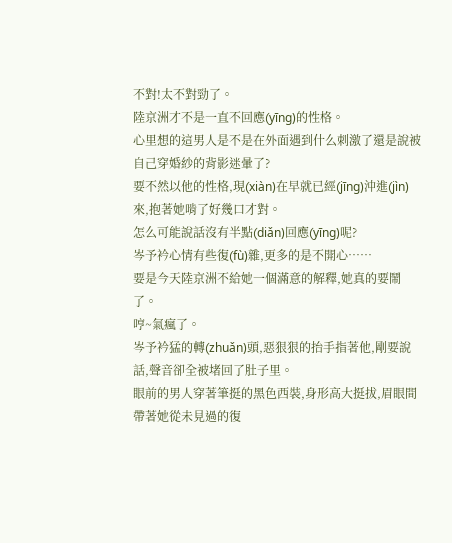不對!太不對勁了。
陸京洲才不是一直不回應(yīng)的性格。
心里想的這男人是不是在外面遇到什么刺激了還是說被自己穿婚紗的背影迷暈了?
要不然以他的性格,現(xiàn)在早就已經(jīng)沖進(jìn)來,抱著她啃了好幾口才對。
怎么可能說話沒有半點(diǎn)回應(yīng)呢?
岑予衿心情有些復(fù)雜,更多的是不開心……
要是今天陸京洲不給她一個滿意的解釋,她真的要鬧了。
哼~氣瘋了。
岑予衿猛的轉(zhuǎn)頭,惡狠狠的抬手指著他,剛要說話,聲音卻全被堵回了肚子里。
眼前的男人穿著筆挺的黑色西裝,身形高大挺拔,眉眼間帶著她從未見過的復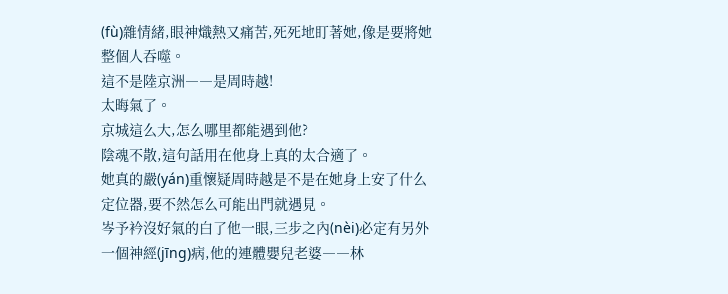(fù)雜情緒,眼神熾熱又痛苦,死死地盯著她,像是要將她整個人吞噬。
這不是陸京洲――是周時越!
太晦氣了。
京城這么大,怎么哪里都能遇到他?
陰魂不散,這句話用在他身上真的太合適了。
她真的嚴(yán)重懷疑周時越是不是在她身上安了什么定位器,要不然怎么可能出門就遇見。
岑予衿沒好氣的白了他一眼,三步之內(nèi)必定有另外一個神經(jīng)病,他的連體嬰兒老婆――林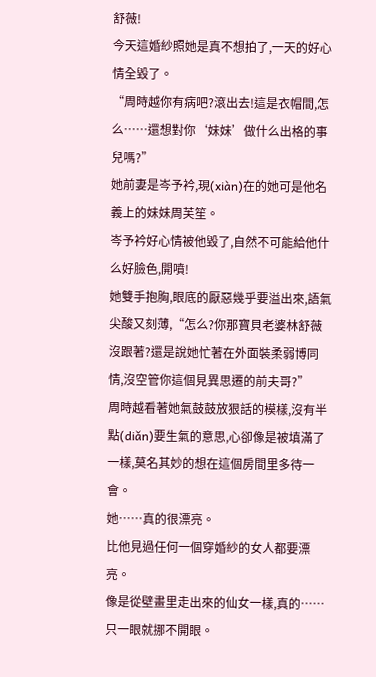舒薇!
今天這婚紗照她是真不想拍了,一天的好心情全毀了。
“周時越你有病吧?滾出去!這是衣帽間,怎么……還想對你‘妹妹’做什么出格的事兒嗎?”
她前妻是岑予衿,現(xiàn)在的她可是他名義上的妹妹周芙笙。
岑予衿好心情被他毀了,自然不可能給他什么好臉色,開噴!
她雙手抱胸,眼底的厭惡幾乎要溢出來,語氣尖酸又刻薄,“怎么?你那寶貝老婆林舒薇沒跟著?還是說她忙著在外面裝柔弱博同情,沒空管你這個見異思遷的前夫哥?”
周時越看著她氣鼓鼓放狠話的模樣,沒有半點(diǎn)要生氣的意思,心卻像是被填滿了一樣,莫名其妙的想在這個房間里多待一會。
她……真的很漂亮。
比他見過任何一個穿婚紗的女人都要漂亮。
像是從壁畫里走出來的仙女一樣,真的……只一眼就挪不開眼。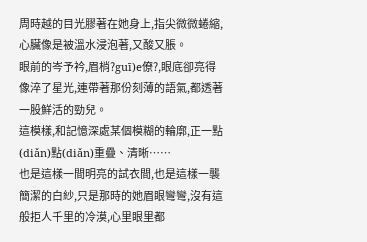周時越的目光膠著在她身上,指尖微微蜷縮,心臟像是被溫水浸泡著,又酸又脹。
眼前的岑予衿,眉梢?guī)е僚?,眼底卻亮得像淬了星光,連帶著那份刻薄的語氣,都透著一股鮮活的勁兒。
這模樣,和記憶深處某個模糊的輪廓,正一點(diǎn)點(diǎn)重疊、清晰……
也是這樣一間明亮的試衣間,也是這樣一襲簡潔的白紗,只是那時的她眉眼彎彎,沒有這般拒人千里的冷漠,心里眼里都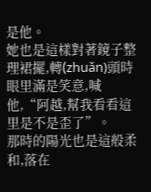是他。
她也是這樣對著鏡子整理裙擺,轉(zhuǎn)頭時眼里滿是笑意,喊他,“阿越,幫我看看這里是不是歪了”。
那時的陽光也是這般柔和,落在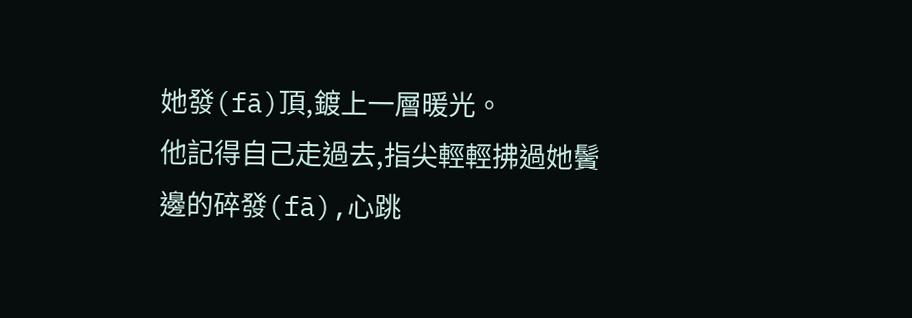她發(fā)頂,鍍上一層暖光。
他記得自己走過去,指尖輕輕拂過她鬢邊的碎發(fā),心跳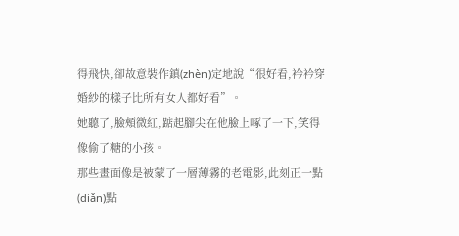得飛快,卻故意裝作鎮(zhèn)定地說“很好看,衿衿穿婚紗的樣子比所有女人都好看”。
她聽了,臉頰微紅,踮起腳尖在他臉上啄了一下,笑得像偷了糖的小孩。
那些畫面像是被蒙了一層薄霧的老電影,此刻正一點(diǎn)點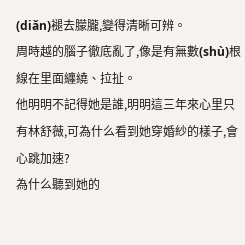(diǎn)褪去朦朧,變得清晰可辨。
周時越的腦子徹底亂了,像是有無數(shù)根線在里面纏繞、拉扯。
他明明不記得她是誰,明明這三年來心里只有林舒薇,可為什么看到她穿婚紗的樣子,會心跳加速?
為什么聽到她的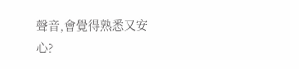聲音,會覺得熟悉又安心?